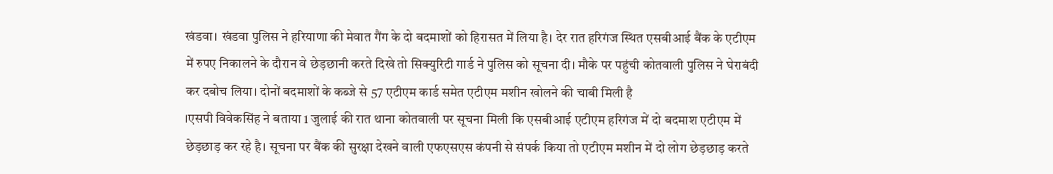खंडवा। खंडवा पुलिस ने हरियाणा की मेवात गैंग के दो बदमाशों को हिरासत में लिया है। देर रात हरिगंज स्थित एसबीआई बैंक के एटीएम में रुपए निकालने के दौरान वे छेड़छानी करते दिखे तो सिक्युरिटी गार्ड ने पुलिस को सूचना दी। मौके पर पहुंची कोतवाली पुलिस ने घेराबंदी कर दबोच लिया। दोनों बदमाशों के कब्जे से 57 एटीएम कार्ड समेत एटीएम मशीन खोलने की चाबी मिली है
।एसपी विवेकसिंह ने बताया 1 जुलाई की रात थाना कोतवाली पर सूचना मिली कि एसबीआई एटीएम हरिगंज में दो बदमाश एटीएम में छेड़छाड़ कर रहे है। सूचना पर बैंक की सुरक्षा देखने वाली एफएसएस कंपनी से संपर्क किया तो एटीएम मशीन में दो लोग छेड़छाड़ करते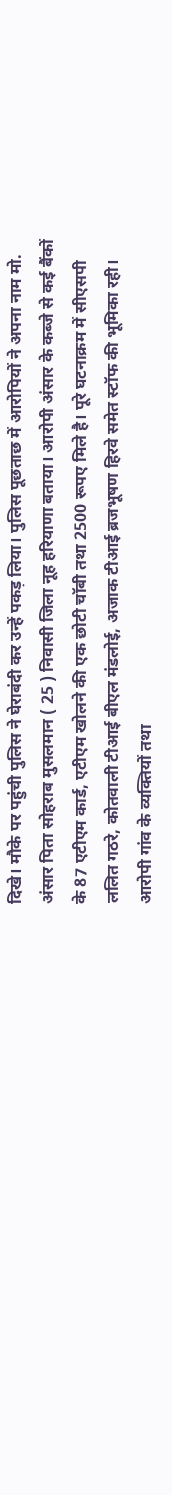दिखे। मौके पर पहुंची पुलिस ने घेराबंदी कर उन्हें पकड़ लिया। पुलिस पूछताछ में आरोपियों ने अपना नाम मो. अंसार पिता सोहराब मुसलमान ( 25 ) निवासी जिला नूह हरियाणा बताया। आरोपी अंसार के कब्जे से कई बैंकों के 87 एटीएम कार्ड, एटीएम खोलने की एक छोटी चॉबी तथा 2500 रूपए मिले है। पूरे घटनाक्रम में सीएसपी ललित गठरे, कोतवाली टीआई बीएल मंडलोई, अजाक टीआई ब्रजभूषण हिरवे समेत स्टॉफ की भूमिका रही। आरोपी गांव के व्यक्तियों तथा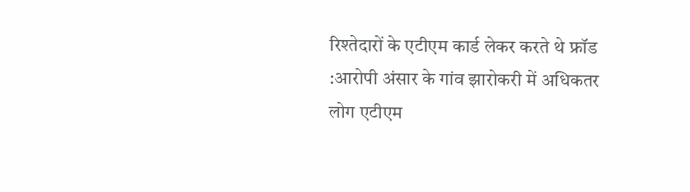रिश्तेदारों के एटीएम कार्ड लेकर करते थे फ्रॉड :आरोपी अंसार के गांव झारोकरी में अधिकतर लोग एटीएम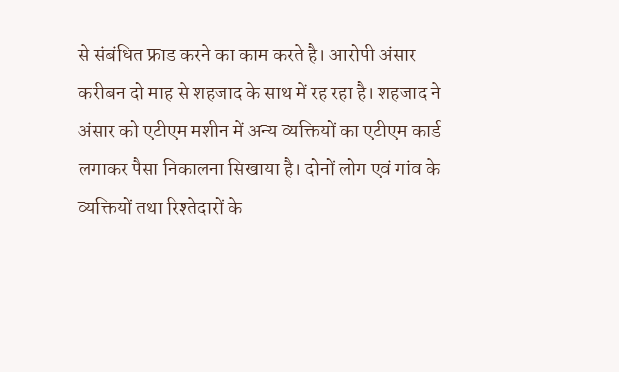से संबंधित फ्राड करने का काम करते है। आरोपी अंसार करीबन दो माह से शहजाद के साथ में रह रहा है। शहजाद ने अंसार को एटीएम मशीन में अन्य व्यक्तियों का एटीएम कार्ड लगाकर पैसा निकालना सिखाया है। दोनों लोग एवं गांव के व्यक्तियों तथा रिश्तेदारों के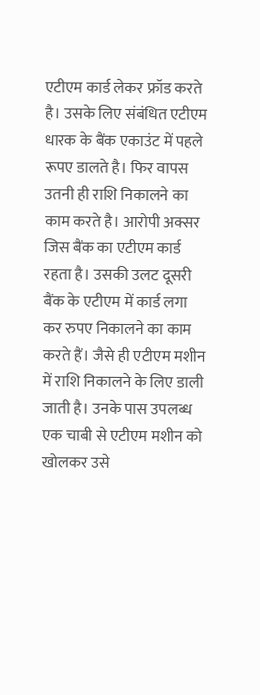एटीएम कार्ड लेकर फ्रॉड करते है। उसके लिए संबंधित एटीएम धारक के बैंक एकाउंट में पहले रूपए डालते है। फिर वापस उतनी ही राशि निकालने का काम करते है। आरोपी अक्सर जिस बैंक का एटीएम कार्ड रहता है। उसकी उलट दूसरी बैंक के एटीएम में कार्ड लगा कर रुपए निकालने का काम करते हैं। जैसे ही एटीएम मशीन में राशि निकालने के लिए डाली जाती है। उनके पास उपलब्ध एक चाबी से एटीएम मशीन को खोलकर उसे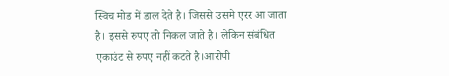स्विच मोड में डाल देते है। जिससे उसमे एरर आ जाता है। इससे रुपए तो निकल जाते है। लेकिन संबंधित एकाउंट से रुपए नहीं कटते है।आरोपी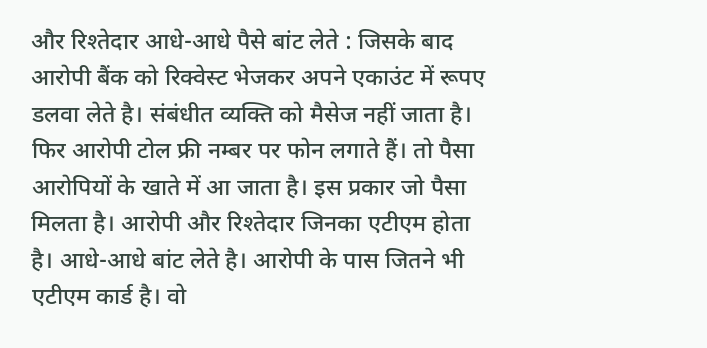और रिश्तेदार आधे-आधे पैसे बांट लेते : जिसके बाद आरोपी बैंक को रिक्वेस्ट भेजकर अपने एकाउंट में रूपए डलवा लेते है। संबंधीत व्यक्ति को मैसेज नहीं जाता है। फिर आरोपी टोल फ्री नम्बर पर फोन लगाते हैं। तो पैसा आरोपियों के खाते में आ जाता है। इस प्रकार जो पैसा मिलता है। आरोपी और रिश्तेदार जिनका एटीएम होता है। आधे-आधे बांट लेते है। आरोपी के पास जितने भी एटीएम कार्ड है। वो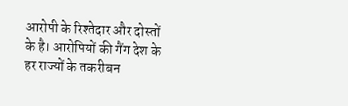आरोपी के रिश्तेदार और दोस्तों के है। आरोपियों की गैंग देश के हर राज्यों के तकरीबन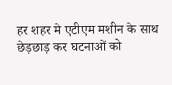हर शहर मे एटीएम मशीन के साथ छेड़छाड़ कर घटनाओं को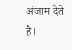अंजाम देते है।